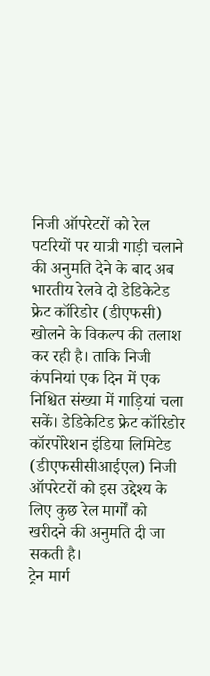निजी ऑपरेटरों को रेल पटरियों पर यात्री गाड़ी चलाने की अनुमति देने के बाद अब भारतीय रेलवे दो डेडिकेटेड फ्रेट कॉरिडोर (डीएफसी) खोलने के विकल्प की तलाश कर रही है। ताकि निजी कंपनियां एक दिन में एक निश्चित संख्या में गाड़ियां चला सकें। डेडिकेटिड फ्रेट कॉरिडोर कॉरपोरेशन इंडिया लिमिटेड (डीएफसीसीआईएल) निजी ऑपरेटरों को इस उद्देश्य के लिए कुछ रेल मार्गों को खरीदने की अनुमति दी जा सकती है।
ट्रेन मार्ग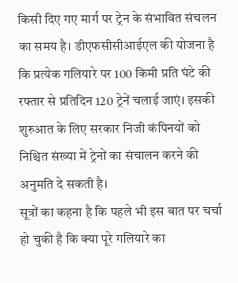किसी दिए गए मार्ग पर ट्रेन के संभावित संचलन का समय है। डीएफसीसीआईएल की योजना है कि प्रत्येक गलियारे पर 100 किमी प्रति घंटे की रफ्तार से प्रतिदिन 120 ट्रेनें चलाई जाएं। इसकी शुरुआत के लिए सरकार निजी कंपिनयों को निश्चित संख्या में ट्रेनों का संचालन करने की अनुमति दे सकती है।
सूत्रों का कहना है कि पहले भी इस बात पर चर्चा हो चुकी है कि क्या पूरे गलियारे का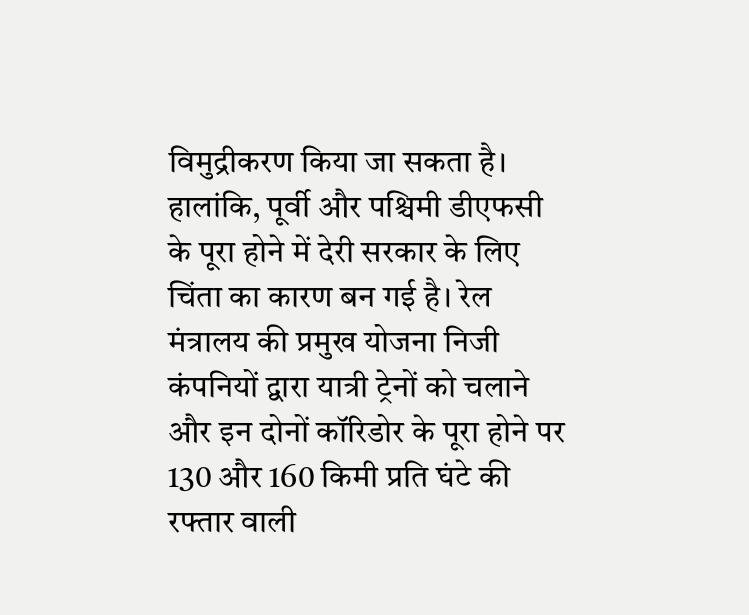विमुद्रीकरण किया जा सकता है। हालांकि, पूर्वी और पश्चिमी डीएफसी के पूरा होने में देरी सरकार के लिए चिंता का कारण बन गई है। रेल मंत्रालय की प्रमुख योजना निजी कंपनियों द्वारा यात्री ट्रेनों को चलाने और इन दोनों कॉरिडोर के पूरा होने पर 130 और 160 किमी प्रति घंटे की रफ्तार वाली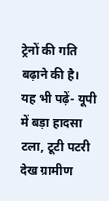ट्रेनों की गति बढ़ाने की है।
यह भी पढ़ें- यूपी में बड़ा हादसा टला, टूटी पटरी देख ग्रामीण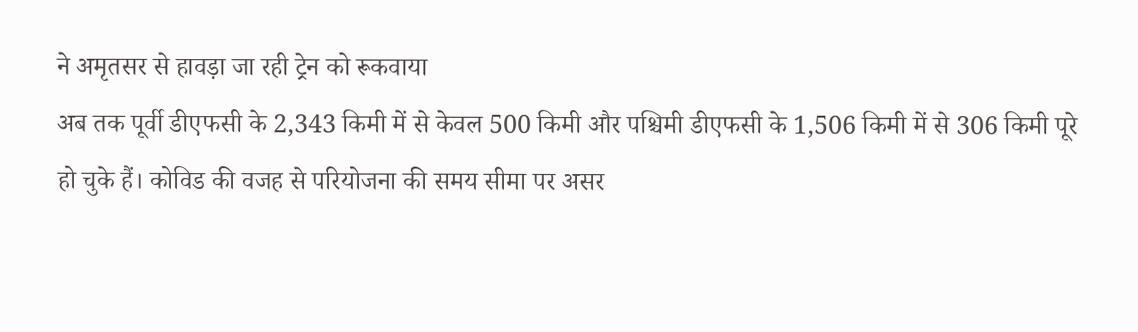ने अमृतसर से हावड़ा जा रही ट्रेन को रूकवाया
अब तक पूर्वी डीएफसी के 2,343 किमी में से केवल 500 किमी और पश्चिमी डीएफसी के 1,506 किमी में से 306 किमी पूरे हो चुके हैं। कोविड की वजह से परियोजना की समय सीमा पर असर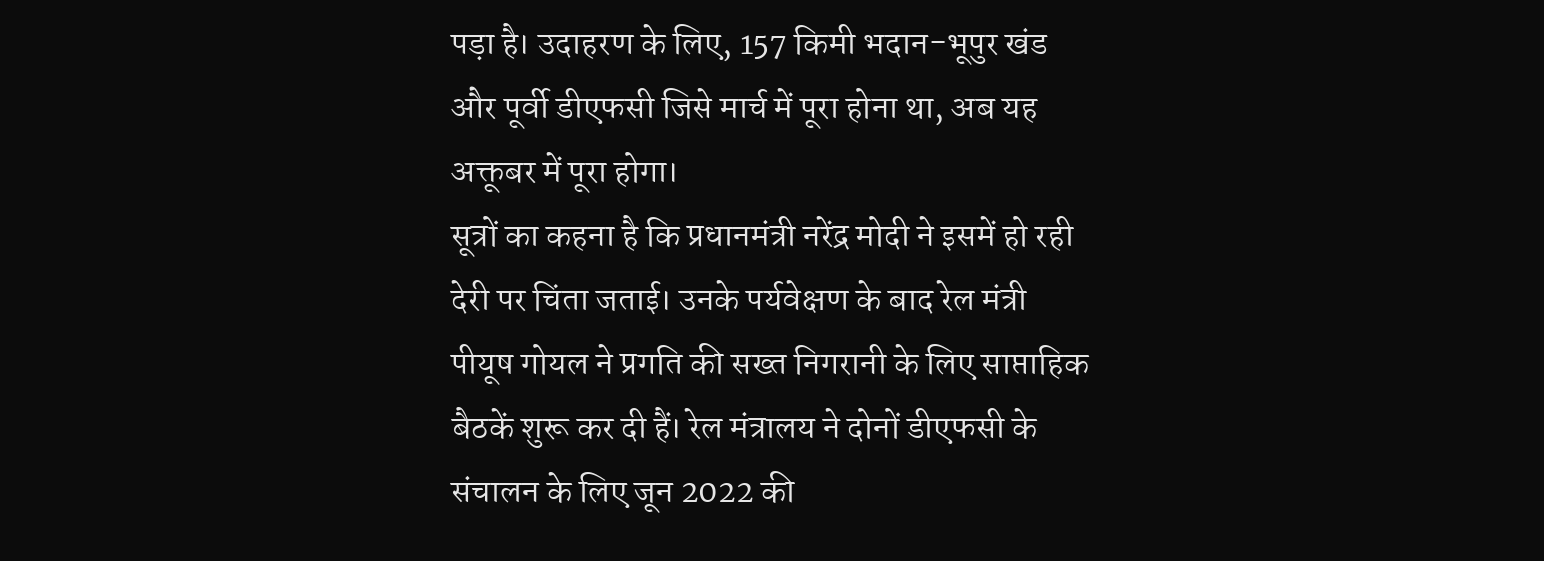पड़ा है। उदाहरण के लिए, 157 किमी भदान-भूपुर खंड और पूर्वी डीएफसी जिसे मार्च में पूरा होना था, अब यह अक्तूबर में पूरा होगा।
सूत्रों का कहना है कि प्रधानमंत्री नरेंद्र मोदी ने इसमें हो रही देरी पर चिंता जताई। उनके पर्यवेक्षण के बाद रेल मंत्री पीयूष गोयल ने प्रगति की सख्त निगरानी के लिए साप्ताहिक बैठकें शुरू कर दी हैं। रेल मंत्रालय ने दोनों डीएफसी के संचालन के लिए जून 2022 की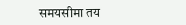समयसीमा तय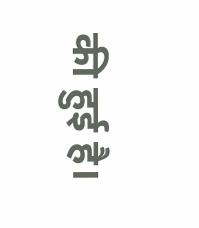की हुई है।